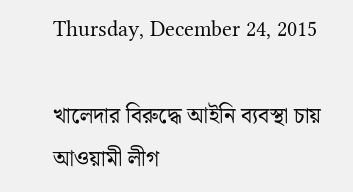Thursday, December 24, 2015

খালেদার বিরুদ্ধে আইনি ব্যবস্থা চায় আওয়ামী লীগ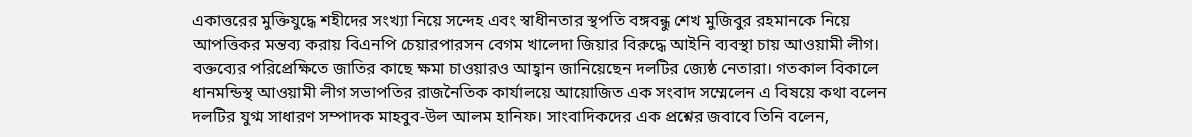একাত্তরের মুক্তিযুদ্ধে শহীদের সংখ্যা নিয়ে সন্দেহ এবং স্বাধীনতার স্থপতি বঙ্গবন্ধু শেখ মুজিবুর রহমানকে নিয়ে আপত্তিকর মন্তব্য করায় বিএনপি চেয়ারপারসন বেগম খালেদা জিয়ার বিরুদ্ধে আইনি ব্যবস্থা চায় আওয়ামী লীগ। বক্তব্যের পরিপ্রেক্ষিতে জাতির কাছে ক্ষমা চাওয়ারও আহ্বান জানিয়েছেন দলটির জ্যেষ্ঠ নেতারা। গতকাল বিকালে ধানমন্ডিস্থ আওয়ামী লীগ সভাপতির রাজনৈতিক কার্যালয়ে আয়োজিত এক সংবাদ সম্মেলেন এ বিষয়ে কথা বলেন দলটির যুগ্ম সাধারণ সম্পাদক মাহবুব-উল আলম হানিফ। সাংবাদিকদের এক প্রশ্নের জবাবে তিনি বলেন,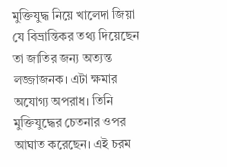মুক্তিযুদ্ধ নিয়ে খালেদা জিয়া যে বিভ্রান্তিকর তথ্য দিয়েছেন তা জাতির জন্য অত্যন্ত লজ্জাজনক। এটা ক্ষমার অযোগ্য অপরাধ। তিনি মুক্তিযুদ্ধের চেতনার ওপর আঘাত করেছেন। এই চরম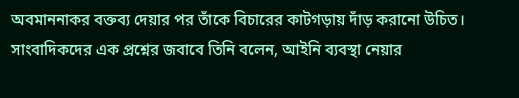অবমাননাকর বক্তব্য দেয়ার পর তাঁকে বিচারের কাটগড়ায় দাঁড় করানো উচিত। সাংবাদিকদের এক প্রশ্নের জবাবে তিনি বলেন, আইনি ব্যবস্থা নেয়ার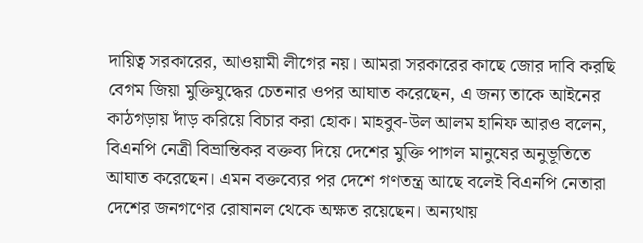দায়িত্ব সরকারের, আওয়ামী লীগের নয়। আমরা সরকারের কাছে জোর দাবি করছি বেগম জিয়া মুক্তিযুদ্ধের চেতনার ওপর আঘাত করেছেন, এ জন্য তাকে আইনের কাঠগড়ায় দাঁড় করিয়ে বিচার করা হোক। মাহবুব-উল আলম হানিফ আরও বলেন, বিএনপি নেত্রী বিভ্রান্তিকর বক্তব্য দিয়ে দেশের মুক্তি পাগল মানুষের অনুভূতিতে আঘাত করেছেন। এমন বক্তব্যের পর দেশে গণতন্ত্র আছে বলেই বিএনপি নেতারা দেশের জনগণের রোষানল থেকে অক্ষত রয়েছেন। অন্যথায়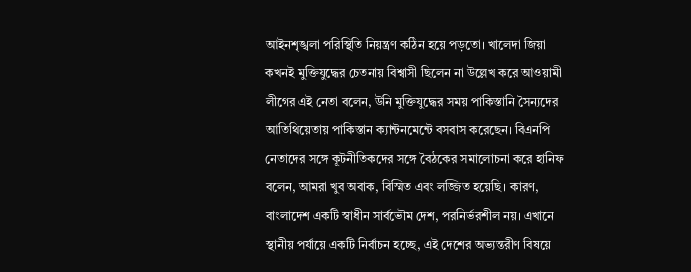আইনশৃঙ্খলা পরিস্থিতি নিয়ন্ত্রণ কঠিন হয়ে পড়তো। খালেদা জিয়া কখনই মুক্তিযুদ্ধের চেতনায় বিশ্বাসী ছিলেন না উল্লেখ করে আওয়ামী লীগের এই নেতা বলেন, উনি মুক্তিযুদ্ধের সময় পাকিস্তানি সৈন্যদের আতিথিয়েতায় পাকিস্তান ক্যান্টনমেন্টে বসবাস করেছেন। বিএনপি নেতাদের সঙ্গে কূটনীতিকদের সঙ্গে বৈঠকের সমালোচনা করে হানিফ বলেন, আমরা খুব অবাক, বিস্মিত এবং লজ্জিত হয়েছি। কারণ, বাংলাদেশ একটি স্বাধীন সার্বভৌম দেশ, পরনির্ভরশীল নয়। এখানে স্থানীয় পর্যায়ে একটি নির্বাচন হচ্ছে, এই দেশের অভ্যন্তরীণ বিষয়ে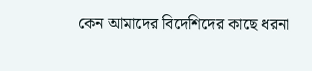কেন আমাদের বিদেশিদের কাছে ধরনা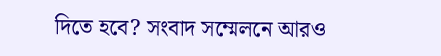দিতে হবে? সংবাদ সম্মেলনে আরও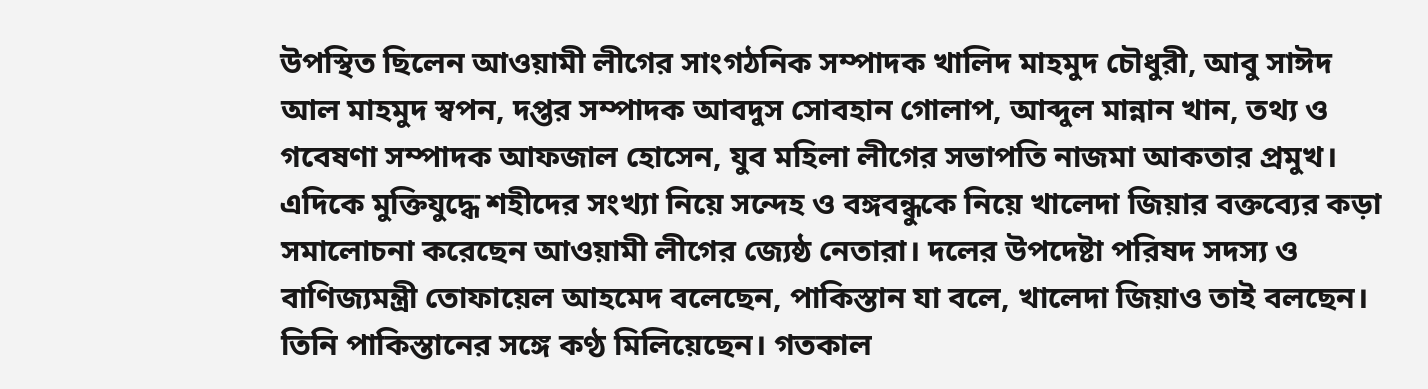উপস্থিত ছিলেন আওয়ামী লীগের সাংগঠনিক সম্পাদক খালিদ মাহমুদ চৌধুরী, আবু সাঈদ আল মাহমুদ স্বপন, দপ্তর সম্পাদক আবদুস সোবহান গোলাপ, আব্দুল মান্নান খান, তথ্য ও গবেষণা সম্পাদক আফজাল হোসেন, যুব মহিলা লীগের সভাপতি নাজমা আকতার প্রমুখ। এদিকে মুক্তিযুদ্ধে শহীদের সংখ্যা নিয়ে সন্দেহ ও বঙ্গবন্ধুকে নিয়ে খালেদা জিয়ার বক্তব্যের কড়া সমালোচনা করেছেন আওয়ামী লীগের জ্যেষ্ঠ নেতারা। দলের উপদেষ্টা পরিষদ সদস্য ও বাণিজ্যমন্ত্রী তোফায়েল আহমেদ বলেছেন, পাকিস্তান যা বলে, খালেদা জিয়াও তাই বলছেন। তিনি পাকিস্তানের সঙ্গে কণ্ঠ মিলিয়েছেন। গতকাল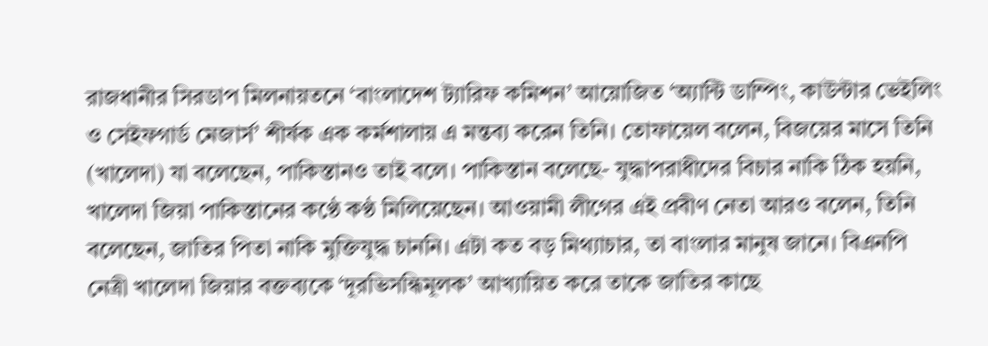রাজধানীর সিরডাপ মিলনায়তনে ‘বাংলাদেশ ট্যারিফ কমিশন’ আয়োজিত ‘অ্যান্টি ডাম্পিং, কাউন্টার ভেইলিং ও সেইফগার্ড মেজার্স’ শীর্ষক এক কর্মশালায় এ মন্তব্য করেন তিনি। তোফায়েল বলেন, বিজয়ের মাসে তিনি (খালেদা) যা বলেছেন, পাকিস্তানও তাই বলে। পাকিস্তান বলেছে- যুদ্ধাপরাধীদের বিচার নাকি ঠিক হয়নি, খালেদা জিয়া পাকিস্তানের কণ্ঠে কণ্ঠ মিলিয়েছেন। আওয়ামী লীগের এই প্রবীণ নেতা আরও বলেন, তিনি বলেছেন, জাতির পিতা নাকি মুক্তিযুদ্ধ চাননি। এটা কত বড় মিথ্যাচার, তা বাংলার মানুষ জানে। বিএনপি নেত্রী খালেদা জিয়ার বক্তব্যকে ‘দূরভিসন্ধিমূলক’ আখ্যায়িত করে তাকে জাতির কাছে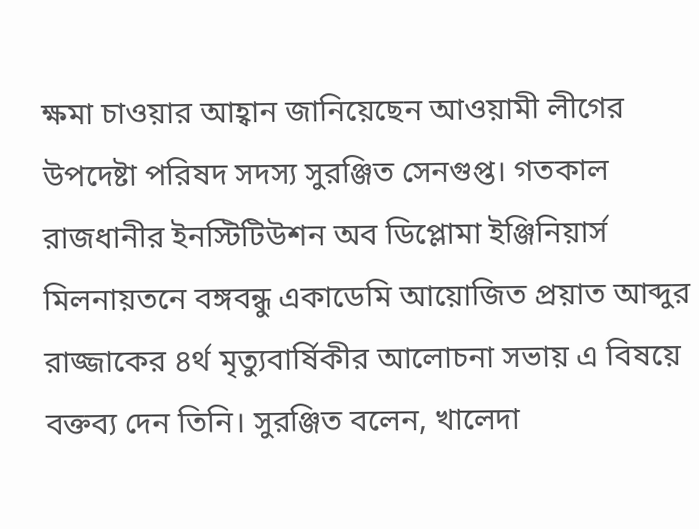ক্ষমা চাওয়ার আহ্বান জানিয়েছেন আওয়ামী লীগের উপদেষ্টা পরিষদ সদস্য সুরঞ্জিত সেনগুপ্ত। গতকাল রাজধানীর ইনস্টিটিউশন অব ডিপ্লোমা ইঞ্জিনিয়ার্স মিলনায়তনে বঙ্গবন্ধু একাডেমি আয়োজিত প্রয়াত আব্দুর রাজ্জাকের ৪র্থ মৃত্যুবার্ষিকীর আলোচনা সভায় এ বিষয়ে বক্তব্য দেন তিনি। সুরঞ্জিত বলেন, খালেদা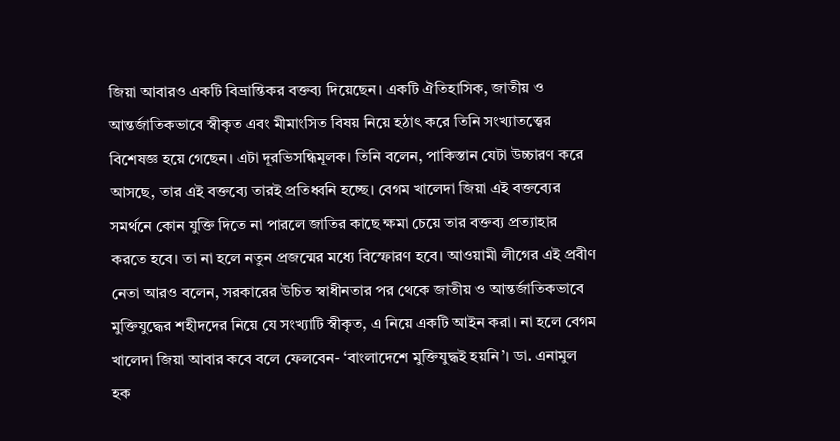জিয়া আবারও একটি বিভ্রান্তিকর বক্তব্য দিয়েছেন। একটি ঐতিহাসিক, জাতীয় ও আন্তর্জাতিকভাবে স্বীকৃত এবং মীমাংসিত বিষয় নিয়ে হঠাৎ করে তিনি সংখ্যাতত্ত্বের বিশেষজ্ঞ হয়ে গেছেন। এটা দূরভিসন্ধিমূলক। তিনি বলেন, পাকিস্তান যেটা উচ্চারণ করে আসছে, তার এই বক্তব্যে তারই প্রতিধ্বনি হচ্ছে। বেগম খালেদা জিয়া এই বক্তব্যের সমর্থনে কোন যুক্তি দিতে না পারলে জাতির কাছে ক্ষমা চেয়ে তার বক্তব্য প্রত্যাহার করতে হবে। তা না হলে নতুন প্রজন্মের মধ্যে বিস্ফোরণ হবে। আওয়ামী লীগের এই প্রবীণ নেতা আরও বলেন, সরকারের উচিত স্বাধীনতার পর থেকে জাতীয় ও আন্তর্জাতিকভাবে মুক্তিযুদ্ধের শহীদদের নিয়ে যে সংখ্যাটি স্বীকৃত, এ নিয়ে একটি আইন করা। না হলে বেগম খালেদা জিয়া আবার কবে বলে ফেলবেন- ‘বাংলাদেশে মুক্তিযুদ্ধই হয়নি’। ডা. এনামুল হক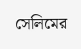সেলিমের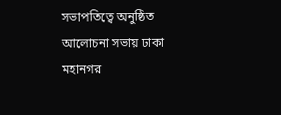সভাপতিত্বে অনুষ্ঠিত আলোচনা সভায় ঢাকা মহানগর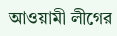আওয়ামী লীগের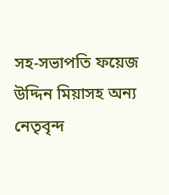সহ-সভাপতি ফয়েজ উদ্দিন মিয়াসহ অন্য নেতৃবৃন্দ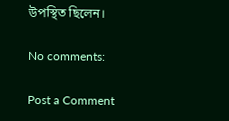উপস্থিত ছিলেন।

No comments:

Post a Comment